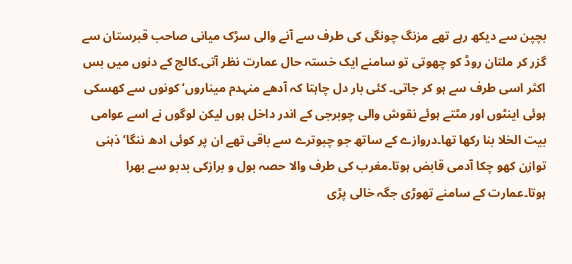بچپن سے دیکھ رہے تھے مزنگ چونگی کی طرف سے آنے والی سڑک میانی صاحب قبرستان سے گزر کر ملتان روڈ کو چھوتی تو سامنے ایک خستہ حال عمارت نظر آتی۔کالج کے دنوں میں بس اکثر اسی طرف سے ہو کر جاتی۔ کئی بار دل چاہتا کہ آدھے منہدم میناروں‘ کونوں سے کھسکی ہوئی اینٹوں اور مٹتے ہوئے نقوش والی چوبرجی کے اندر داخل ہوں لیکن لوگوں نے اسے عوامی بیت الخلا بنا رکھا تھا۔دروازے کے ساتھ جو چبوترے سے باقی تھے ان پر کوئی ادھ ننگا‘ ذہنی توازن کھو چکا آدمی قابض ہوتا۔مغرب کی طرف والا حصہ بول و برازکی بدبو سے بھرا ہوتا۔عمارت کے سامنے تھوڑی جگہ خالی پڑی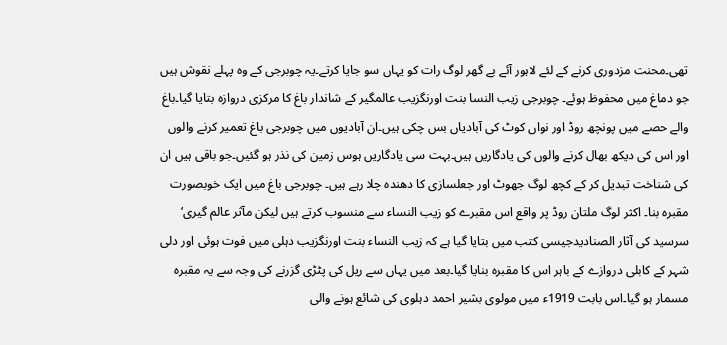تھی۔محنت مزدوری کرنے کے لئے لاہور آئے بے گھر لوگ رات کو یہاں سو جایا کرتے۔یہ چوبرجی کے وہ پہلے نقوش ہیں جو دماغ میں محفوظ ہوئے۔ چوبرجی زیب النسا بنت اورنگزیب عالمگیر کے شاندار باغ کا مرکزی دروازہ بتایا گیا۔باغ والے حصے میں پونچھ روڈ اور نواں کوٹ کی آبادیاں بس چکی ہیں۔ان آبادیوں میں چوبرجی باغ تعمیر کرنے والوں اور اس کی دیکھ بھال کرنے والوں کی یادگاریں ہیں۔بہت سی یادگاریں ہوس زمین کی نذر ہو گئیں۔جو باقی ہیں ان کی شناخت تبدیل کر کے کچھ لوگ جھوٹ اور جعلسازی کا دھندہ چلا رہے ہیں۔ چوبرجی باغ میں ایک خوبصورت مقبرہ بنا۔ اکثر لوگ ملتان روڈ پر واقع اس مقبرے کو زیب النساء سے منسوب کرتے ہیں لیکن مآثر عالم گیری‘ سرسید کی آثار الصنادیدجیسی کتب میں بتایا گیا ہے کہ زیب النساء بنت اورنگزیب دہلی میں فوت ہوئی اور دلی شہر کے کابلی دروازے کے باہر اس کا مقبرہ بنایا گیا۔بعد میں یہاں سے ریل کی پٹڑی گزرنے کی وجہ سے یہ مقبرہ مسمار ہو گیا۔اس بابت 1919ء میں مولوی بشیر احمد دہلوی کی شائع ہونے والی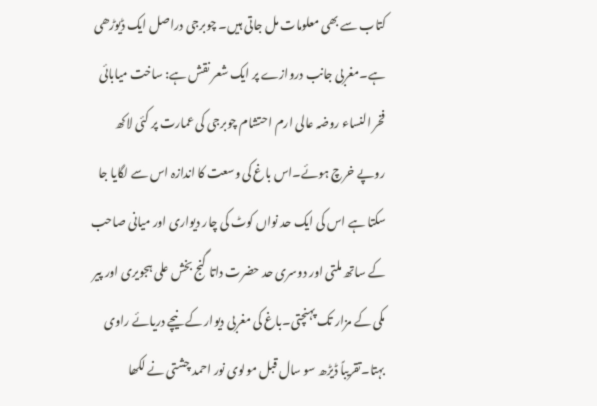کتاب سے بھی معلومات مل جاتی ہیں۔ چوبرجی دراصل ایک ڈیوڑھی ہے۔مغربی جانب دروازے پر ایک شعر نقش ہے: ساخت میابائی فخر النساء روضہ عالی ارم احتشام چوبرجی کی عمارت پر کئی لاکھ روپے خرچ ہوئے۔اس باغ کی وسعت کا اندازہ اس سے لگایا جا سکتا ہے اس کی ایک حد نواں کوٹ کی چار دیواری اور میانی صاحب کے ساتھ ملتی اور دوسری حد حضرت داتا گنج بخش علی ہجویری اور پیر مکی کے مزار تک پہنچتی۔باغ کی مغربی دیوار کے نیچے دریائے راوی بہتا۔تقریباً ڈیڑھ سو سال قبل مولوی نور احمد چشتی نے لکھا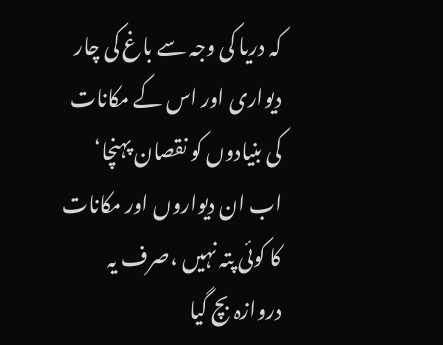کہ دریا کی وجہ سے باغ کی چار دیواری اور اس کے مکانات کی بنیادوں کو نقصان پہنچا‘ اب ان دیواروں اور مکانات کا کوئی پتہ نہیں ،صرف یہ دروازہ بچ گیا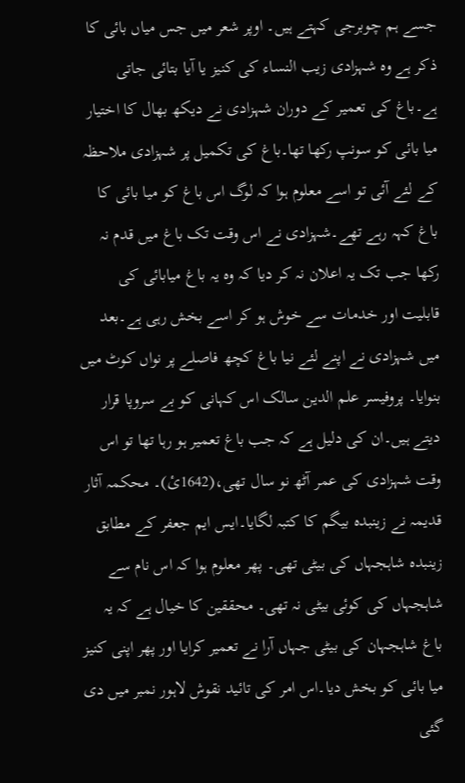جسے ہم چوبرجی کہتے ہیں۔ اوپر شعر میں جس میاں بائی کا ذکر ہے وہ شہزادی زیب النساء کی کنیز یا آیا بتائی جاتی ہے۔باغ کی تعمیر کے دوران شہزادی نے دیکھ بھال کا اختیار میا بائی کو سونپ رکھا تھا۔باغ کی تکمیل پر شہزادی ملاحظہ کے لئے آئی تو اسے معلوم ہوا کہ لوگ اس باغ کو میا بائی کا باغ کہہ رہے تھے۔شہزادی نے اس وقت تک باغ میں قدم نہ رکھا جب تک یہ اعلان نہ کر دیا کہ وہ یہ باغ میابائی کی قابلیت اور خدمات سے خوش ہو کر اسے بخش رہی ہے۔بعد میں شہزادی نے اپنے لئے نیا باغ کچھ فاصلے پر نواں کوٹ میں بنوایا۔ پروفیسر علم الدین سالک اس کہانی کو بے سروپا قرار دیتے ہیں۔ان کی دلیل ہے کہ جب باغ تعمیر ہو رہا تھا تو اس وقت شہزادی کی عمر آٹھ نو سال تھی،(1642ئ)۔ محکمہ آثار قدیمہ نے زینبدہ بیگم کا کتبہ لگایا۔ایس ایم جعفر کے مطابق زینبدہ شاہجہاں کی بیٹی تھی۔ پھر معلوم ہوا کہ اس نام سے شاہجہاں کی کوئی بیٹی نہ تھی۔ محققین کا خیال ہے کہ یہ باغ شاہجہان کی بیٹی جہاں آرا نے تعمیر کرایا اور پھر اپنی کنیز میا بائی کو بخش دیا۔اس امر کی تائید نقوش لاہور نمبر میں دی گئی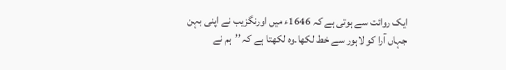ایک روائت سے ہوتی ہے کہ 1646ء میں اورنگزیب نے اپنی بہن جہاں آرا کو لاہور سے خط لکھا۔وہ لکھتا ہے کہ ’’ہم نے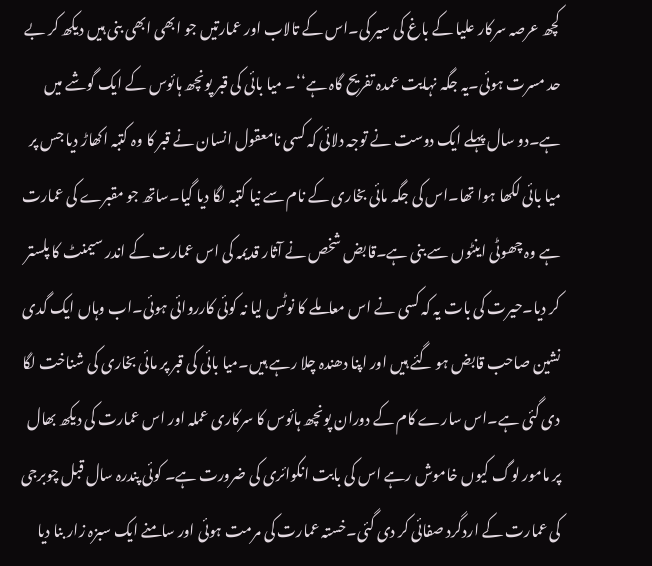کچھ عرصہ سرکار علیا کے باغ کی سیر کی۔اس کے تالاب اور عمارتیں جو ابھی ابھی بنی ہیں دیکھ کر بے حد مسرت ہوئی۔یہ جگہ نہایت عمدہ تفریح گاہ ہے‘‘۔ میا بائی کی قبر پونچھ ہائوس کے ایک گوشے میں ہے۔دو سال پہلے ایک دوست نے توجہ دلائی کہ کسی نامعقول انسان نے قبر کا وہ کتبہ اکھاڑ دیا جس پر میا بائی لکھا ہوا تھا۔اس کی جگہ مائی بخاری کے نام سے نیا کتبہ لگا دیا گیا۔ساتھ جو مقبرے کی عمارت ہے وہ چھوٹی اینٹوں سے بنی ہے۔قابض شخص نے آثار قدیمہ کی اس عمارت کے اندر سیمنٹ کا پلستر کر دیا۔حیرت کی بات یہ کہ کسی نے اس معاملے کا نوٹس لیا نہ کوئی کارروائی ہوئی۔اب وہاں ایک گدی نشین صاحب قابض ہو گئے ہیں اور اپنا دھندہ چلا رہے ہیں۔میا بائی کی قبر پر مائی بخاری کی شناخت لگا دی گئی ہے۔اس سارے کام کے دوران پونچھ ہائوس کا سرکاری عملہ اور اس عمارت کی دیکھ بھال پر مامور لوگ کیوں خاموش رہے اس کی بابت انکوائری کی ضرورت ہے۔ کوئی پندرہ سال قبل چوبرجی کی عمارت کے اردگرد صفائی کر دی گئی۔خستہ عمارت کی مرمت ہوئی اور سامنے ایک سبزہ زار بنا دیا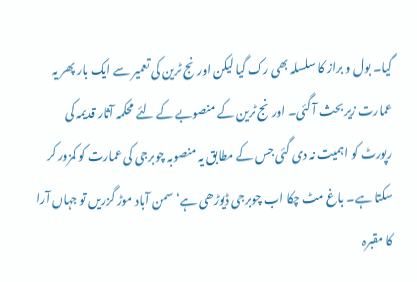گیا۔ بول و براز کا سلسلہ بھی رک گیا لیکن اورنج ٹرین کی تعمیر سے ایک بار پھر یہ عمارت زیر بحث آ گئی۔ اورنج ٹرین کے منصوبے کے لئے محکمہ آثار قدیمہ کی رپورٹ کو اہمیت نہ دی گئی جس کے مطابق یہ منصوبہ چوبرجی کی عمارت کو کمزور کر سکتا ہے۔ باغ مٹ چکا اب چوبرجی ڈیوڑھی ہے‘ سمن آباد موڑ گزریں تو جہاں آرا کا مقبرہ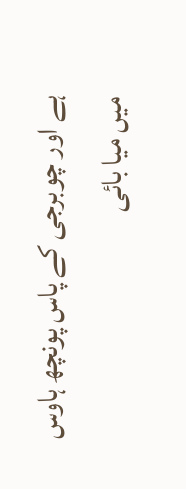ہے اور چوبرجی کے پاس پونچھ ہاوس میں میا بائی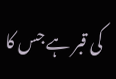کی قبر ہے جس کا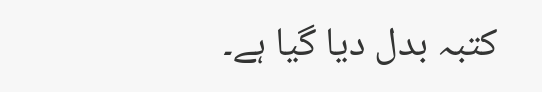کتبہ بدل دیا گیا ہے۔